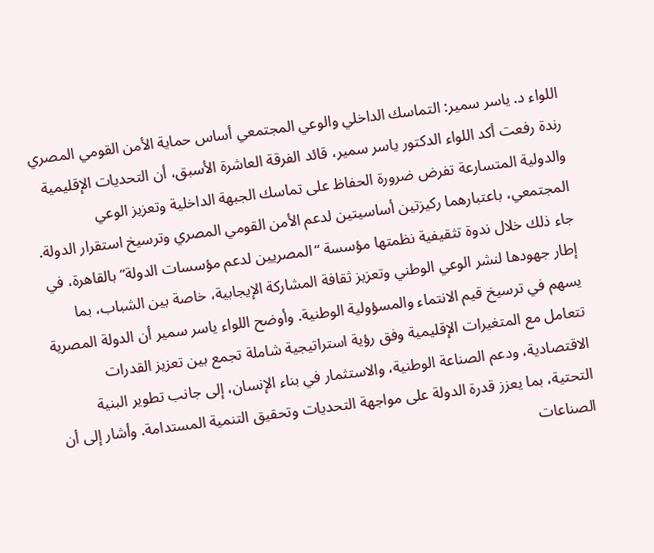اللواء د. ياسر سمير: التماسك الداخلي والوعي المجتمعي أساس حماية الأمن القومي المصري
رندة رفعت أكد اللواء الدكتور ياسر سمير، قائد الفرقة العاشرة الأسبق، أن التحديات الإقليمية والدولية المتسارعة تفرض ضرورة الحفاظ على تماسك الجبهة الداخلية وتعزيز الوعي المجتمعي، باعتبارهما ركيزتين أساسيتين لدعم الأمن القومي المصري وترسيخ استقرار الدولة. جاء ذلك خلال ندوة تثقيفية نظمتها مؤسسة “المصريين لدعم مؤسسات الدولة” بالقاهرة، في إطار جهودها لنشر الوعي الوطني وتعزيز ثقافة المشاركة الإيجابية، خاصة بين الشباب، بما يسهم في ترسيخ قيم الانتماء والمسؤولية الوطنية. وأوضح اللواء ياسر سمير أن الدولة المصرية تتعامل مع المتغيرات الإقليمية وفق رؤية استراتيجية شاملة تجمع بين تعزيز القدرات الاقتصادية، ودعم الصناعة الوطنية، والاستثمار في بناء الإنسان، إلى جانب تطوير البنية التحتية، بما يعزز قدرة الدولة على مواجهة التحديات وتحقيق التنمية المستدامة. وأشار إلى أن الصناعات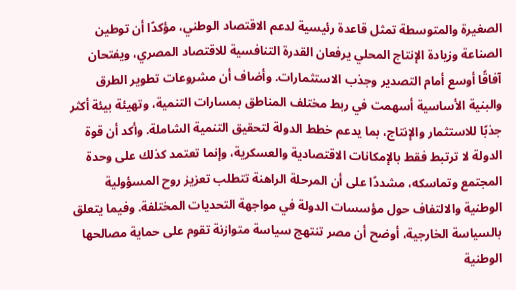الصغيرة والمتوسطة تمثل قاعدة رئيسية لدعم الاقتصاد الوطني، مؤكدًا أن توطين الصناعة وزيادة الإنتاج المحلي يرفعان القدرة التنافسية للاقتصاد المصري، ويفتحان آفاقًا أوسع أمام التصدير وجذب الاستثمارات. وأضاف أن مشروعات تطوير الطرق والبنية الأساسية أسهمت في ربط مختلف المناطق بمسارات التنمية، وتهيئة بيئة أكثر جذبًا للاستثمار والإنتاج، بما يدعم خطط الدولة لتحقيق التنمية الشاملة. وأكد أن قوة الدولة لا ترتبط فقط بالإمكانات الاقتصادية والعسكرية، وإنما تعتمد كذلك على وحدة المجتمع وتماسكه، مشددًا على أن المرحلة الراهنة تتطلب تعزيز روح المسؤولية الوطنية والالتفاف حول مؤسسات الدولة في مواجهة التحديات المختلفة. وفيما يتعلق بالسياسة الخارجية، أوضح أن مصر تنتهج سياسة متوازنة تقوم على حماية مصالحها الوطنية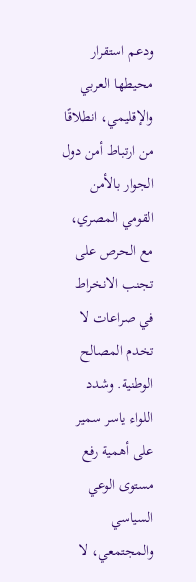ودعم استقرار محيطها العربي والإقليمي، انطلاقًا من ارتباط أمن دول الجوار بالأمن القومي المصري، مع الحرص على تجنب الانخراط في صراعات لا تخدم المصالح الوطنية. وشدد اللواء ياسر سمير على أهمية رفع مستوى الوعي السياسي والمجتمعي، لا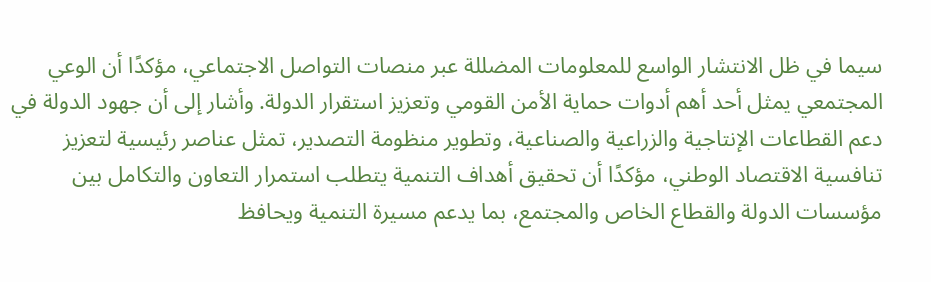سيما في ظل الانتشار الواسع للمعلومات المضللة عبر منصات التواصل الاجتماعي، مؤكدًا أن الوعي المجتمعي يمثل أحد أهم أدوات حماية الأمن القومي وتعزيز استقرار الدولة. وأشار إلى أن جهود الدولة في دعم القطاعات الإنتاجية والزراعية والصناعية، وتطوير منظومة التصدير، تمثل عناصر رئيسية لتعزيز تنافسية الاقتصاد الوطني، مؤكدًا أن تحقيق أهداف التنمية يتطلب استمرار التعاون والتكامل بين مؤسسات الدولة والقطاع الخاص والمجتمع، بما يدعم مسيرة التنمية ويحافظ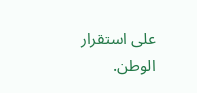على استقرار الوطن.